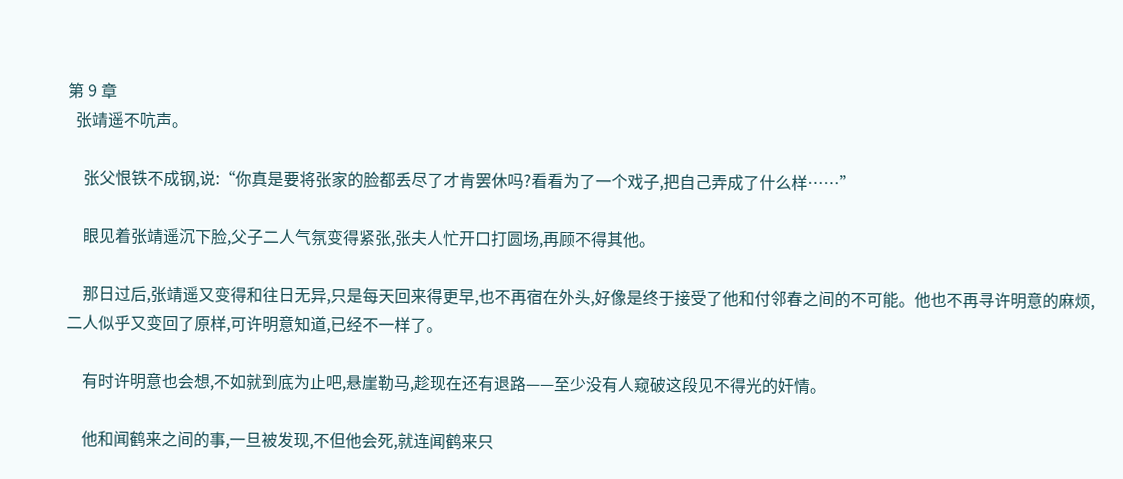第 9 章
  张靖遥不吭声。

    张父恨铁不成钢,说:“你真是要将张家的脸都丢尽了才肯罢休吗?看看为了一个戏子,把自己弄成了什么样……”

    眼见着张靖遥沉下脸,父子二人气氛变得紧张,张夫人忙开口打圆场,再顾不得其他。

    那日过后,张靖遥又变得和往日无异,只是每天回来得更早,也不再宿在外头,好像是终于接受了他和付邻春之间的不可能。他也不再寻许明意的麻烦,二人似乎又变回了原样,可许明意知道,已经不一样了。

    有时许明意也会想,不如就到底为止吧,悬崖勒马,趁现在还有退路——至少没有人窥破这段见不得光的奸情。

    他和闻鹤来之间的事,一旦被发现,不但他会死,就连闻鹤来只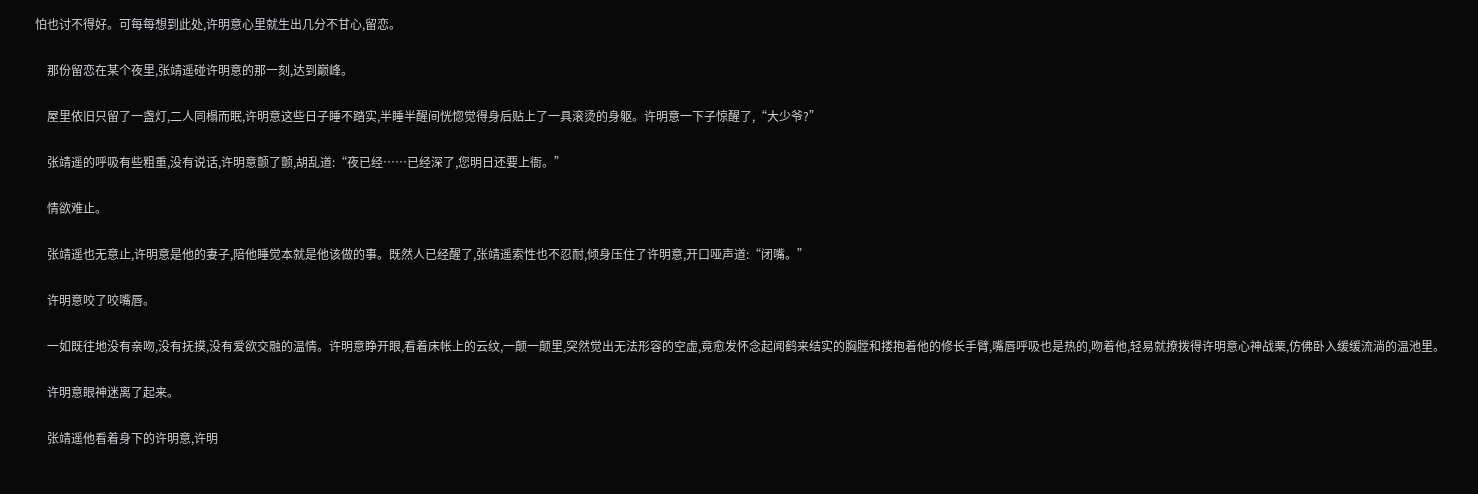怕也讨不得好。可每每想到此处,许明意心里就生出几分不甘心,留恋。

    那份留恋在某个夜里,张靖遥碰许明意的那一刻,达到巅峰。

    屋里依旧只留了一盏灯,二人同榻而眠,许明意这些日子睡不踏实,半睡半醒间恍惚觉得身后贴上了一具滚烫的身躯。许明意一下子惊醒了,“大少爷?”

    张靖遥的呼吸有些粗重,没有说话,许明意颤了颤,胡乱道:“夜已经……已经深了,您明日还要上衙。”

    情欲难止。

    张靖遥也无意止,许明意是他的妻子,陪他睡觉本就是他该做的事。既然人已经醒了,张靖遥索性也不忍耐,倾身压住了许明意,开口哑声道:“闭嘴。”

    许明意咬了咬嘴唇。

    一如既往地没有亲吻,没有抚摸,没有爱欲交融的温情。许明意睁开眼,看着床帐上的云纹,一颠一颠里,突然觉出无法形容的空虚,竟愈发怀念起闻鹤来结实的胸膛和搂抱着他的修长手臂,嘴唇呼吸也是热的,吻着他,轻易就撩拨得许明意心神战栗,仿佛卧入缓缓流淌的温池里。

    许明意眼神迷离了起来。

    张靖遥他看着身下的许明意,许明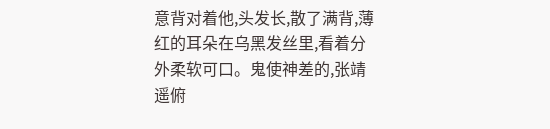意背对着他,头发长,散了满背,薄红的耳朵在乌黑发丝里,看着分外柔软可口。鬼使神差的,张靖遥俯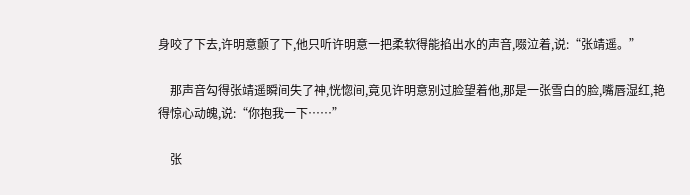身咬了下去,许明意颤了下,他只听许明意一把柔软得能掐出水的声音,啜泣着,说:“张靖遥。”

    那声音勾得张靖遥瞬间失了神,恍惚间,竟见许明意别过脸望着他,那是一张雪白的脸,嘴唇湿红,艳得惊心动魄,说:“你抱我一下……”

    张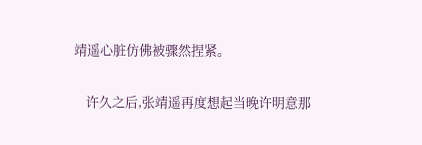靖遥心脏仿佛被骤然捏紧。

    许久之后,张靖遥再度想起当晚许明意那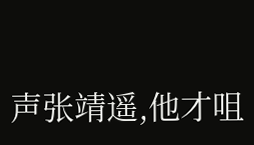声张靖遥,他才咀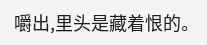嚼出,里头是藏着恨的。